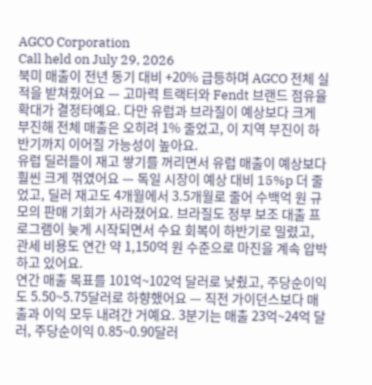AGCO Corporation
Call held on July 29, 2026
북미 매출이 전년 동기 대비 +20% 급등하며 AGCO 전체 실적을 받쳐줬어요 — 고마력 트랙터와 Fendt 브랜드 점유율 확대가 결정타예요. 다만 유럽과 브라질이 예상보다 크게 부진해 전체 매출은 오히려 1% 줄었고, 이 지역 부진이 하반기까지 이어질 가능성이 높아요.
유럽 딜러들이 재고 쌓기를 꺼리면서 유럽 매출이 예상보다 훨씬 크게 꺾였어요 — 독일 시장이 예상 대비 15%p 더 줄었고, 딜러 재고도 4개월에서 3.5개월로 줄어 수백억 원 규모의 판매 기회가 사라졌어요. 브라질도 정부 보조 대출 프로그램이 늦게 시작되면서 수요 회복이 하반기로 밀렸고, 관세 비용도 연간 약 1,150억 원 수준으로 마진을 계속 압박하고 있어요.
연간 매출 목표를 101억~102억 달러로 낮췄고, 주당순이익도 5.50~5.75달러로 하향했어요 — 직전 가이던스보다 매출과 이익 모두 내려간 거예요. 3분기는 매출 23억~24억 달러, 주당순이익 0.85~0.90달러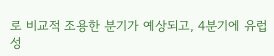로 비교적 조용한 분기가 예상되고, 4분기에 유럽 성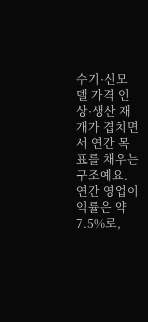수기·신모델 가격 인상·생산 재개가 겹치면서 연간 목표를 채우는 구조예요. 연간 영업이익률은 약 7.5%로,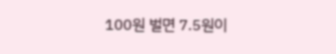100원 벌면 7.5원이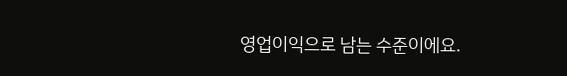영업이익으로 남는 수준이에요.